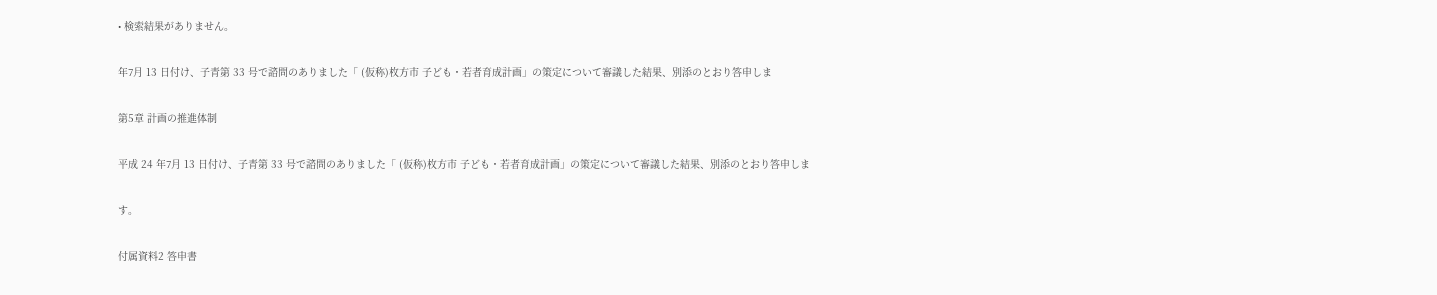• 検索結果がありません。

年7月 13 日付け、子青第 33 号で諮問のありました「 (仮称)枚方市 子ども・若者育成計画」の策定について審議した結果、別添のとおり答申しま

第5章 計画の推進体制

平成 24 年7月 13 日付け、子青第 33 号で諮問のありました「 (仮称)枚方市 子ども・若者育成計画」の策定について審議した結果、別添のとおり答申しま

す。

付属資料2 答申書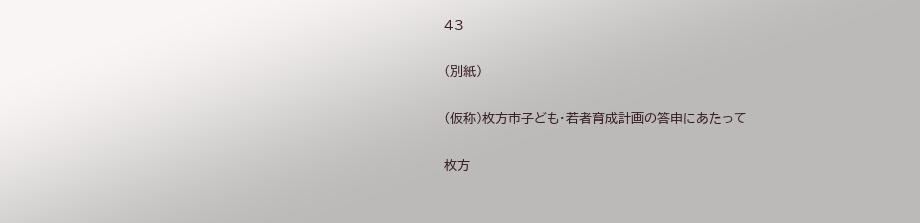43

(別紙)

(仮称)枚方市子ども・若者育成計画の答申にあたって

枚方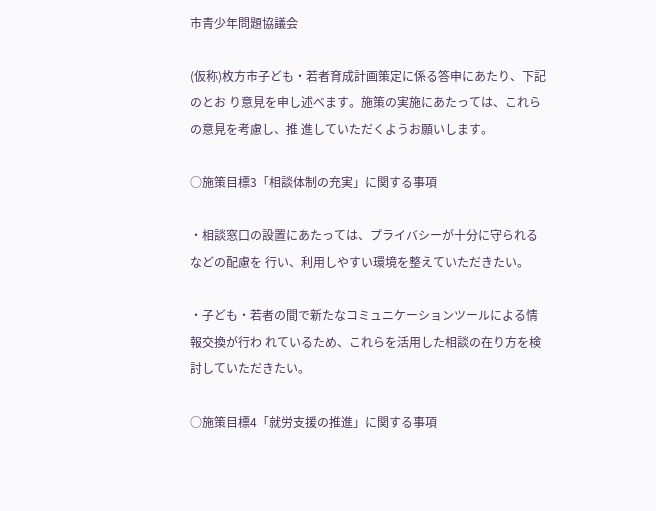市青少年問題協議会

(仮称)枚方市子ども・若者育成計画策定に係る答申にあたり、下記のとお り意見を申し述べます。施策の実施にあたっては、これらの意見を考慮し、推 進していただくようお願いします。

○施策目標3「相談体制の充実」に関する事項

・相談窓口の設置にあたっては、プライバシーが十分に守られるなどの配慮を 行い、利用しやすい環境を整えていただきたい。

・子ども・若者の間で新たなコミュニケーションツールによる情報交換が行わ れているため、これらを活用した相談の在り方を検討していただきたい。

○施策目標4「就労支援の推進」に関する事項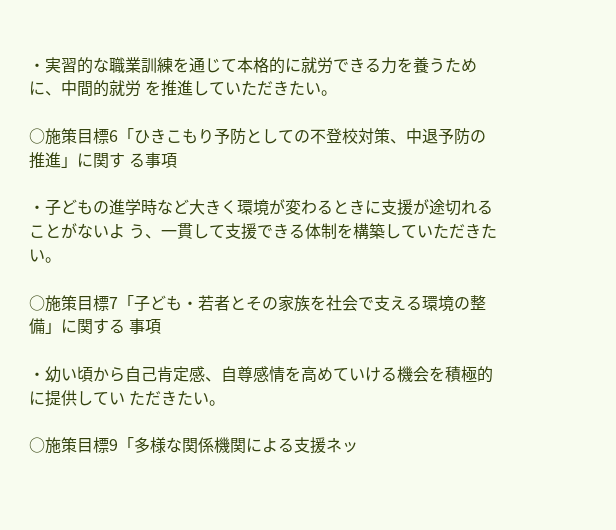・実習的な職業訓練を通じて本格的に就労できる力を養うために、中間的就労 を推進していただきたい。

○施策目標6「ひきこもり予防としての不登校対策、中退予防の推進」に関す る事項

・子どもの進学時など大きく環境が変わるときに支援が途切れることがないよ う、一貫して支援できる体制を構築していただきたい。

○施策目標7「子ども・若者とその家族を社会で支える環境の整備」に関する 事項

・幼い頃から自己肯定感、自尊感情を高めていける機会を積極的に提供してい ただきたい。

○施策目標9「多様な関係機関による支援ネッ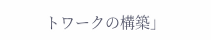トワークの構築」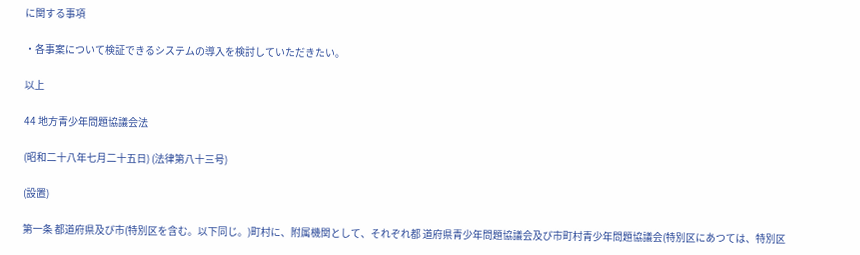に関する事項

・各事案について検証できるシステムの導入を検討していただきたい。

以上

44 地方青少年問題協議会法

(昭和二十八年七月二十五日) (法律第八十三号)

(設置)

第一条 都道府県及び市(特別区を含む。以下同じ。)町村に、附属機関として、それぞれ都 道府県青少年問題協議会及び市町村青少年問題協議会(特別区にあつては、特別区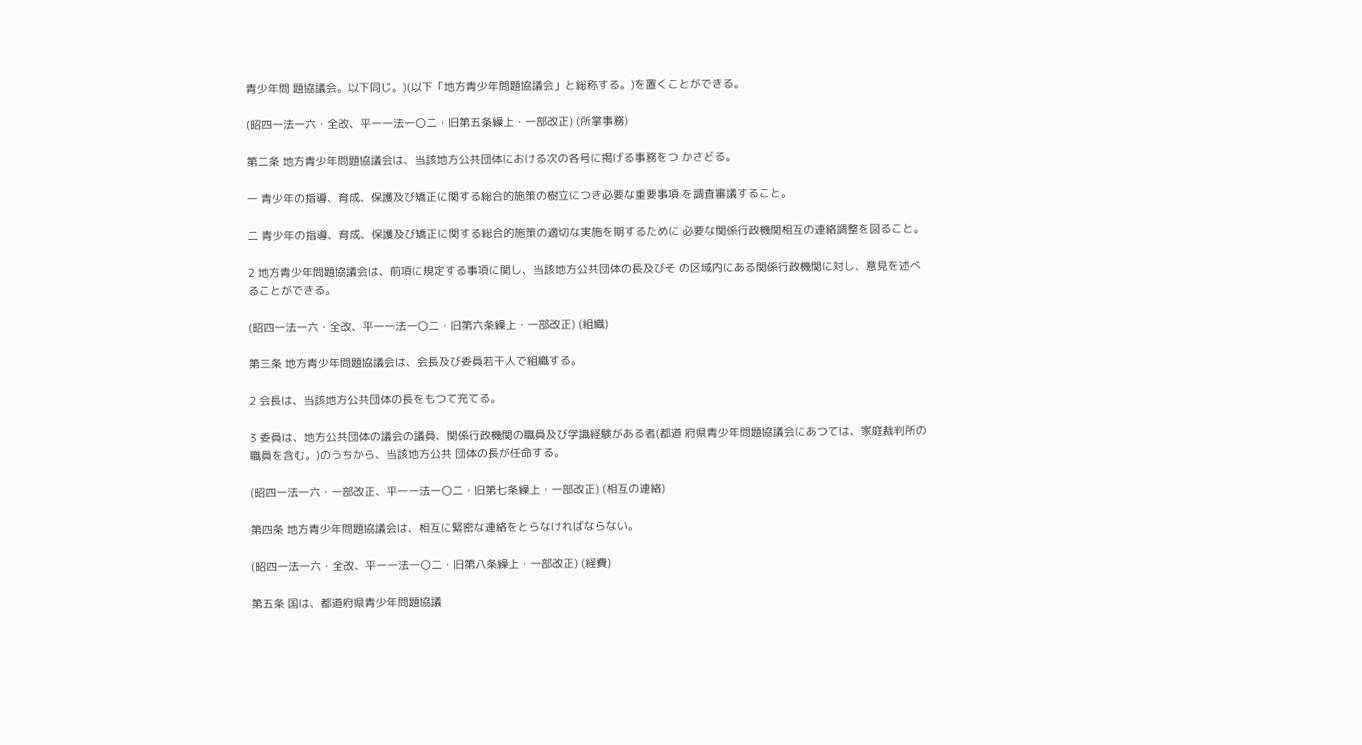青少年問 題協議会。以下同じ。)(以下「地方青少年問題協議会」と総称する。)を置くことができる。

(昭四一法一六・全改、平一一法一〇二・旧第五条繰上・一部改正) (所掌事務)

第二条 地方青少年問題協議会は、当該地方公共団体における次の各号に掲げる事務をつ かさどる。

一 青少年の指導、育成、保護及び矯正に関する総合的施策の樹立につき必要な重要事項 を調査審議すること。

二 青少年の指導、育成、保護及び矯正に関する総合的施策の適切な実施を期するために 必要な関係行政機関相互の連絡調整を図ること。

2 地方青少年問題協議会は、前項に規定する事項に関し、当該地方公共団体の長及びそ の区域内にある関係行政機関に対し、意見を述べることができる。

(昭四一法一六・全改、平一一法一〇二・旧第六条繰上・一部改正) (組織)

第三条 地方青少年問題協議会は、会長及び委員若干人で組織する。

2 会長は、当該地方公共団体の長をもつて充てる。

3 委員は、地方公共団体の議会の議員、関係行政機関の職員及び学識経験がある者(都道 府県青少年問題協議会にあつては、家庭裁判所の職員を含む。)のうちから、当該地方公共 団体の長が任命する。

(昭四一法一六・一部改正、平一一法一〇二・旧第七条繰上・一部改正) (相互の連絡)

第四条 地方青少年問題協議会は、相互に緊密な連絡をとらなければならない。

(昭四一法一六・全改、平一一法一〇二・旧第八条繰上・一部改正) (経費)

第五条 国は、都道府県青少年問題協議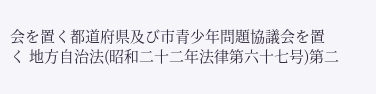会を置く都道府県及び市青少年問題協議会を置く 地方自治法(昭和二十二年法律第六十七号)第二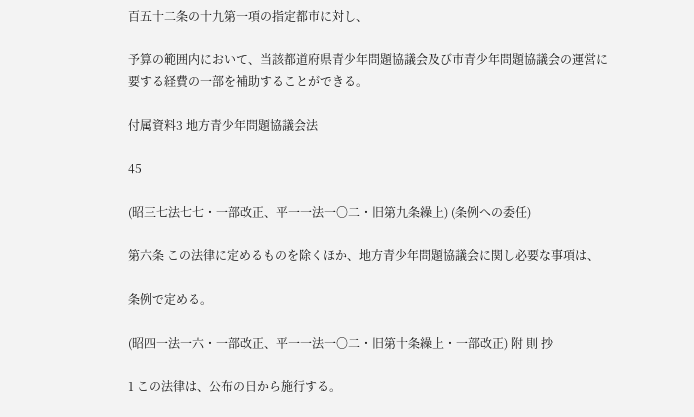百五十二条の十九第一項の指定都市に対し、

予算の範囲内において、当該都道府県青少年問題協議会及び市青少年問題協議会の運営に 要する経費の一部を補助することができる。

付属資料3 地方青少年問題協議会法

45

(昭三七法七七・一部改正、平一一法一〇二・旧第九条繰上) (条例への委任)

第六条 この法律に定めるものを除くほか、地方青少年問題協議会に関し必要な事項は、

条例で定める。

(昭四一法一六・一部改正、平一一法一〇二・旧第十条繰上・一部改正) 附 則 抄

1 この法律は、公布の日から施行する。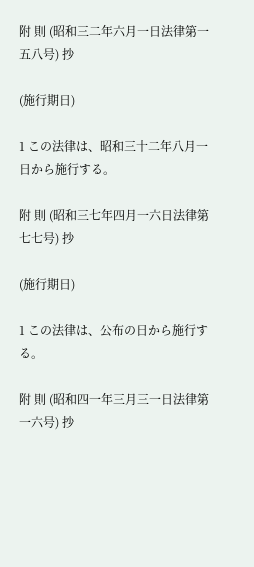附 則 (昭和三二年六月一日法律第一五八号) 抄

(施行期日)

1 この法律は、昭和三十二年八月一日から施行する。

附 則 (昭和三七年四月一六日法律第七七号) 抄

(施行期日)

1 この法律は、公布の日から施行する。

附 則 (昭和四一年三月三一日法律第一六号) 抄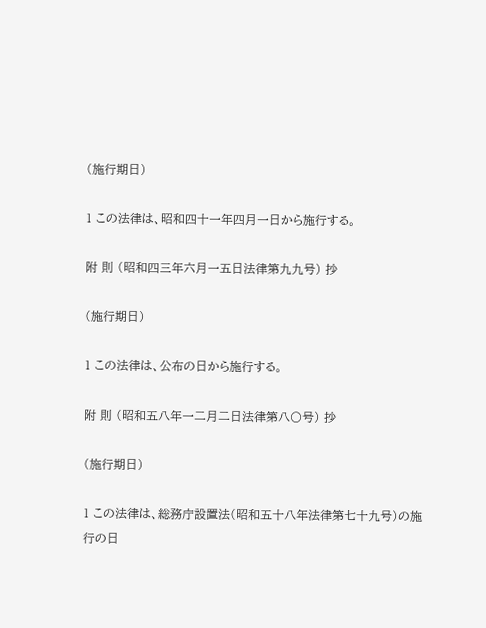(施行期日)

1 この法律は、昭和四十一年四月一日から施行する。

附 則 (昭和四三年六月一五日法律第九九号) 抄

(施行期日)

1 この法律は、公布の日から施行する。

附 則 (昭和五八年一二月二日法律第八〇号) 抄

(施行期日)

1 この法律は、総務庁設置法(昭和五十八年法律第七十九号)の施行の日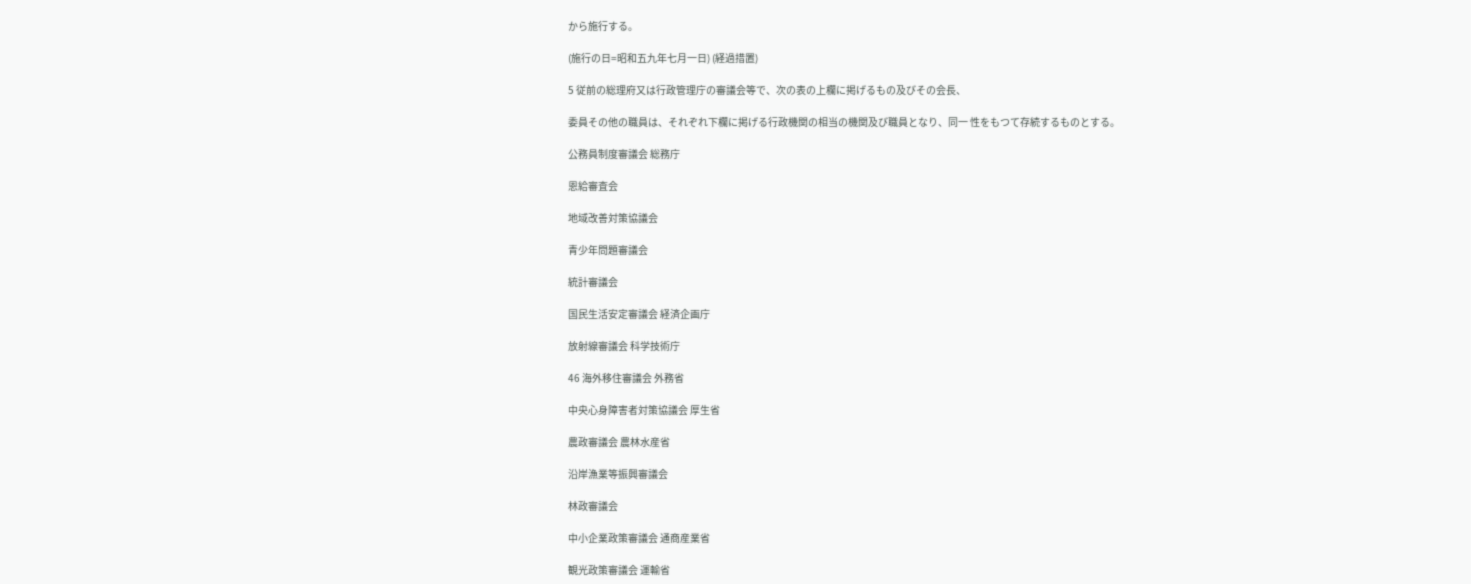から施行する。

(施行の日=昭和五九年七月一日) (経過措置)

5 従前の総理府又は行政管理庁の審議会等で、次の表の上欄に掲げるもの及びその会長、

委員その他の職員は、それぞれ下欄に掲げる行政機関の相当の機関及び職員となり、同一 性をもつて存続するものとする。

公務員制度審議会 総務庁

恩給審査会

地域改善対策協議会

青少年問題審議会

統計審議会

国民生活安定審議会 経済企画庁

放射線審議会 科学技術庁

46 海外移住審議会 外務省

中央心身障害者対策協議会 厚生省

農政審議会 農林水産省

沿岸漁業等振興審議会

林政審議会

中小企業政策審議会 通商産業省

観光政策審議会 運輸省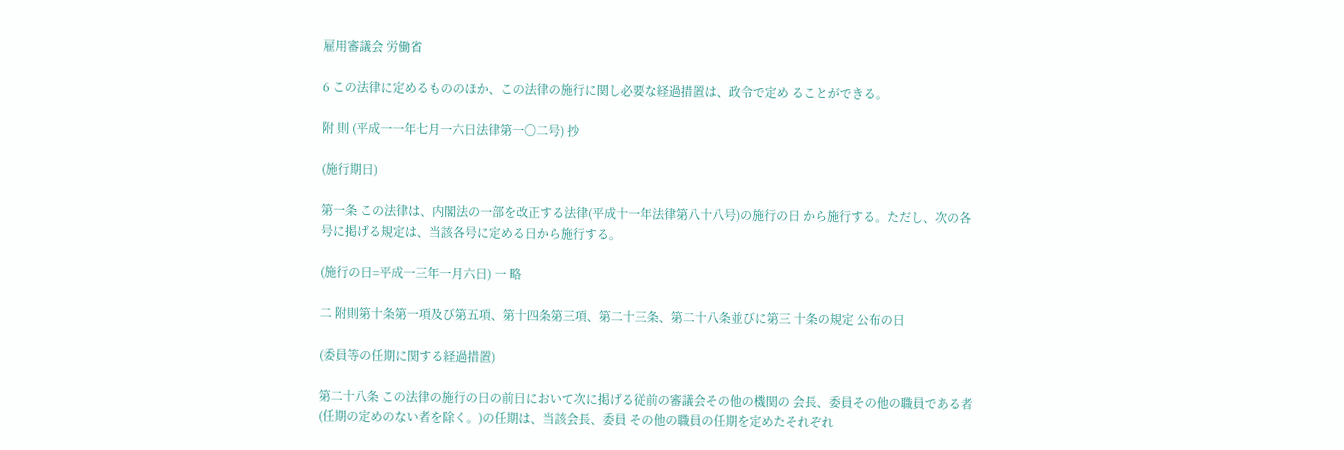雇用審議会 労働省

6 この法律に定めるもののほか、この法律の施行に関し必要な経過措置は、政令で定め ることができる。

附 則 (平成一一年七月一六日法律第一〇二号) 抄

(施行期日)

第一条 この法律は、内閣法の一部を改正する法律(平成十一年法律第八十八号)の施行の日 から施行する。ただし、次の各号に掲げる規定は、当該各号に定める日から施行する。

(施行の日=平成一三年一月六日) 一 略

二 附則第十条第一項及び第五項、第十四条第三項、第二十三条、第二十八条並びに第三 十条の規定 公布の日

(委員等の任期に関する経過措置)

第二十八条 この法律の施行の日の前日において次に掲げる従前の審議会その他の機関の 会長、委員その他の職員である者(任期の定めのない者を除く。)の任期は、当該会長、委員 その他の職員の任期を定めたそれぞれ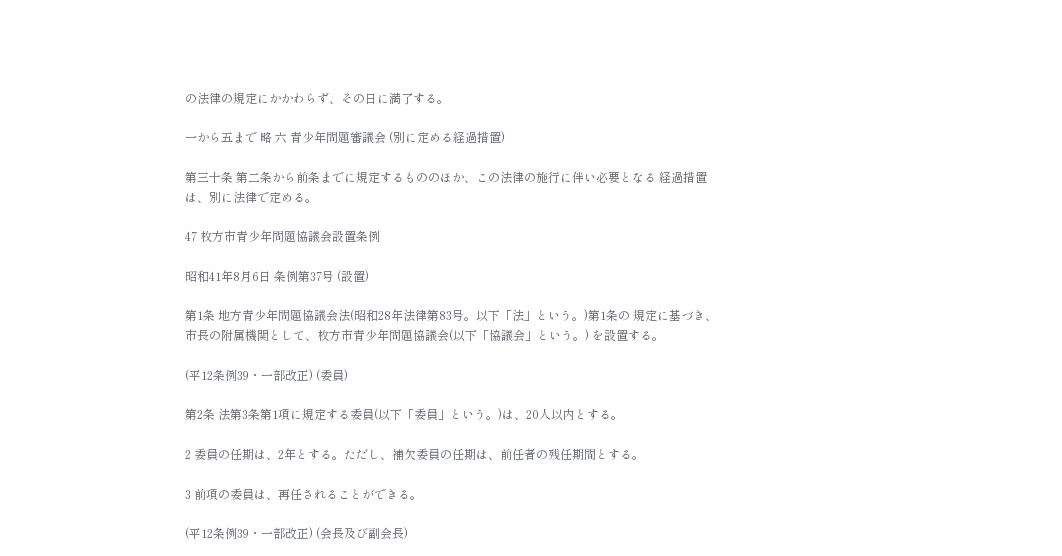の法律の規定にかかわらず、その日に満了する。

一から五まで 略 六 青少年問題審議会 (別に定める経過措置)

第三十条 第二条から前条までに規定するもののほか、この法律の施行に伴い必要となる 経過措置は、別に法律で定める。

47 枚方市青少年問題協議会設置条例

昭和41年8月6日 条例第37号 (設置)

第1条 地方青少年問題協議会法(昭和28年法律第83号。以下「法」という。)第1条の 規定に基づき、市長の附属機関として、枚方市青少年問題協議会(以下「協議会」という。) を設置する。

(平12条例39・一部改正) (委員)

第2条 法第3条第1項に規定する委員(以下「委員」という。)は、20人以内とする。

2 委員の任期は、2年とする。ただし、補欠委員の任期は、前任者の残任期間とする。

3 前項の委員は、再任されることができる。

(平12条例39・一部改正) (会長及び副会長)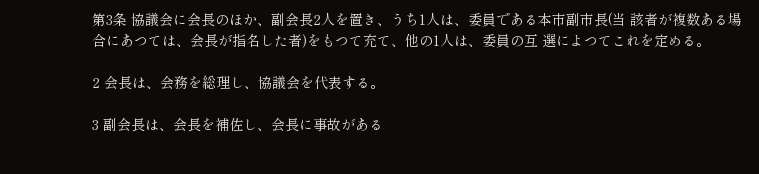第3条 協議会に会長のほか、副会長2人を置き、うち1人は、委員である本市副市長(当 該者が複数ある場合にあつては、会長が指名した者)をもつて充て、他の1人は、委員の互 選によつてこれを定める。

2 会長は、会務を総理し、協議会を代表する。

3 副会長は、会長を補佐し、会長に事故がある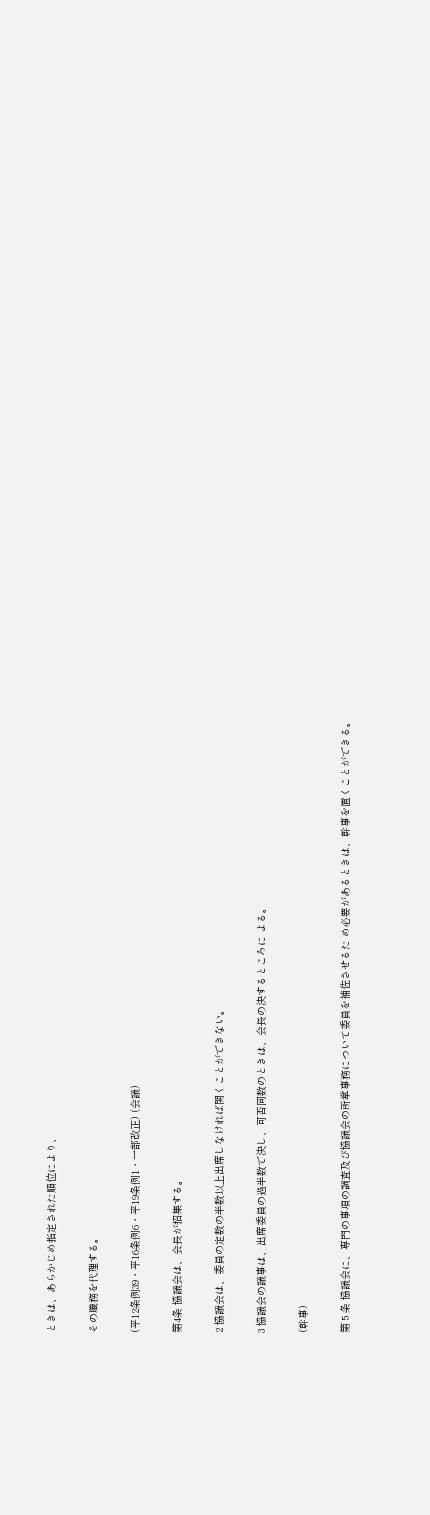ときは、あらかじめ指定された順位により、

その職務を代理する。

(平12条例39・平16条例6・平19条例1・一部改正) (会議)

第4条 協議会は、会長が招集する。

2 協議会は、委員の定数の半数以上出席しなければ開くことができない。

3 協議会の議事は、出席委員の過半数で決し、可否同数のときは、会長の決するところに よる。

(幹事)

第 5 条 協議会に、専門の事項の調査及び協議会の所掌事務について委員を補佐させるた め必要があるときは、幹事を置くことができる。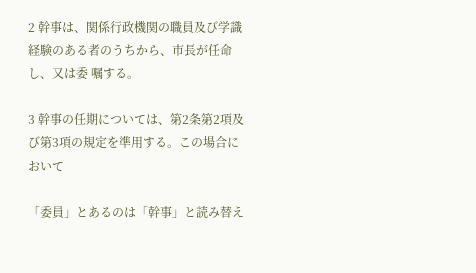2 幹事は、関係行政機関の職員及び学識経験のある者のうちから、市長が任命し、又は委 嘱する。

3 幹事の任期については、第2条第2項及び第3項の規定を準用する。この場合において

「委員」とあるのは「幹事」と読み替え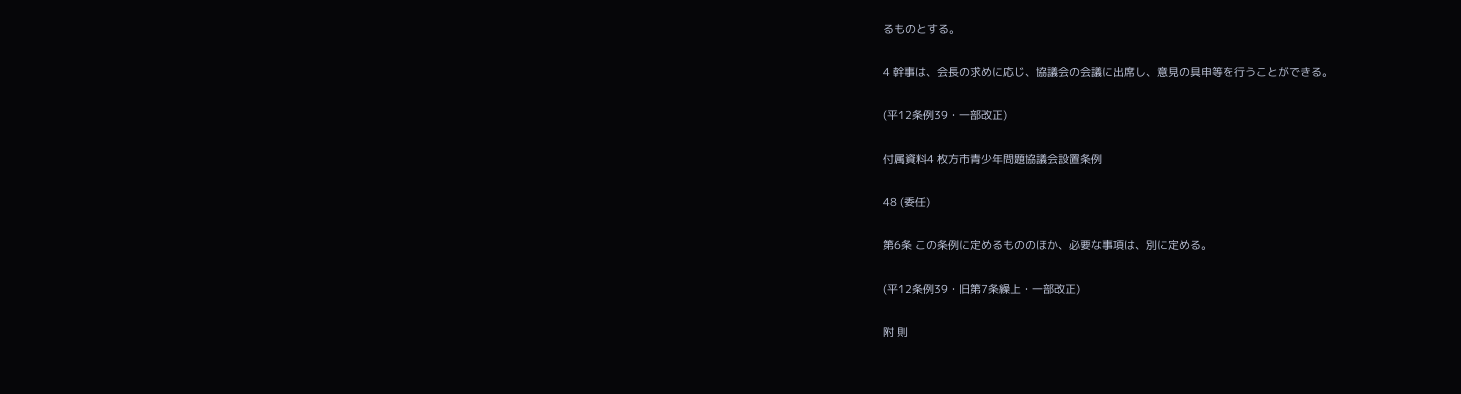るものとする。

4 幹事は、会長の求めに応じ、協議会の会議に出席し、意見の具申等を行うことができる。

(平12条例39・一部改正)

付属資料4 枚方市青少年問題協議会設置条例

48 (委任)

第6条 この条例に定めるもののほか、必要な事項は、別に定める。

(平12条例39・旧第7条繰上・一部改正)

附 則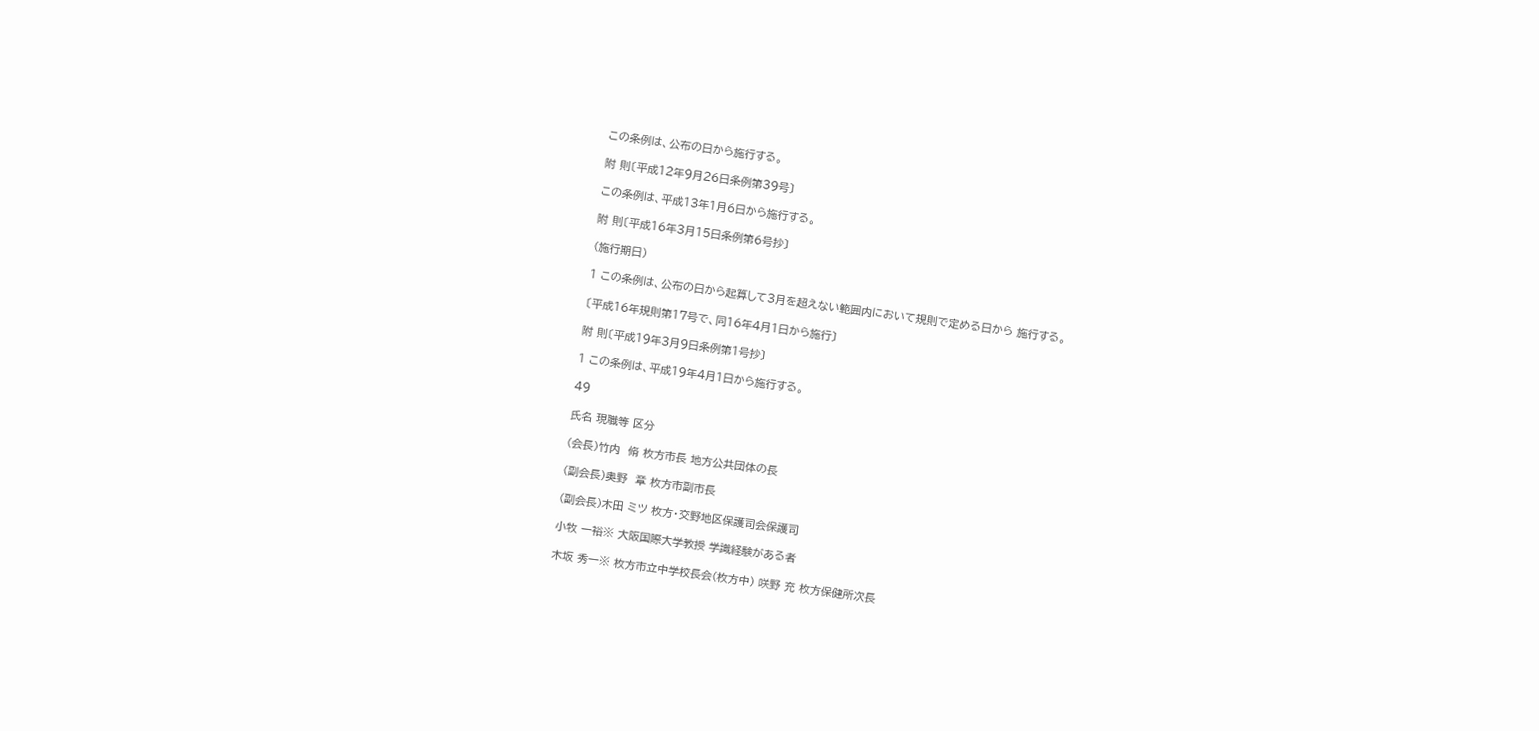この条例は、公布の日から施行する。

附 則〔平成12年9月26日条例第39号〕

この条例は、平成13年1月6日から施行する。

附 則〔平成16年3月15日条例第6号抄〕

(施行期日)

1 この条例は、公布の日から起算して3月を超えない範囲内において規則で定める日から 施行する。

〔平成16年規則第17号で、同16年4月1日から施行〕

附 則〔平成19年3月9日条例第1号抄〕

1 この条例は、平成19年4月1日から施行する。

49

氏名 現職等 区分

(会長)竹内  脩 枚方市長 地方公共団体の長

(副会長)奥野  章 枚方市副市長

(副会長)木田 ミツ 枚方・交野地区保護司会保護司

小牧 一裕※ 大阪国際大学教授 学識経験がある者

木坂 秀一※ 枚方市立中学校長会(枚方中) 咲野 充 枚方保健所次長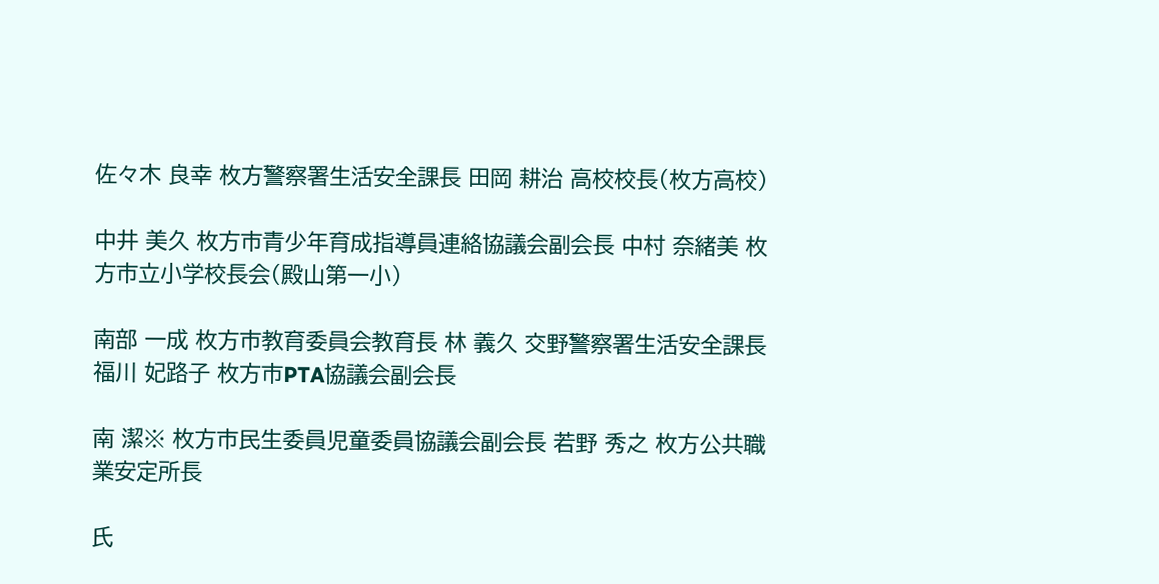佐々木 良幸 枚方警察署生活安全課長 田岡 耕治 高校校長(枚方高校)

中井 美久 枚方市青少年育成指導員連絡協議会副会長 中村 奈緒美 枚方市立小学校長会(殿山第一小)

南部 一成 枚方市教育委員会教育長 林 義久 交野警察署生活安全課長 福川 妃路子 枚方市PTA協議会副会長

南 潔※ 枚方市民生委員児童委員協議会副会長 若野 秀之 枚方公共職業安定所長

氏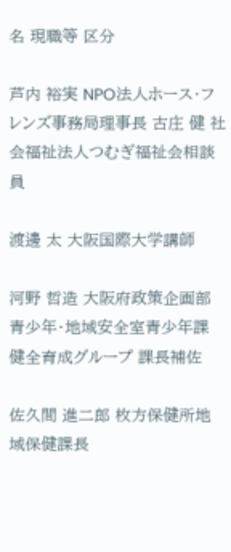名 現職等 区分

芦内 裕実 NPO法人ホース・フレンズ事務局理事長 古庄 健 社会福祉法人つむぎ福祉会相談員

渡邊 太 大阪国際大学講師

河野 哲造 大阪府政策企画部青少年・地域安全室青少年課 健全育成グループ 課長補佐

佐久間 進二郎 枚方保健所地域保健課長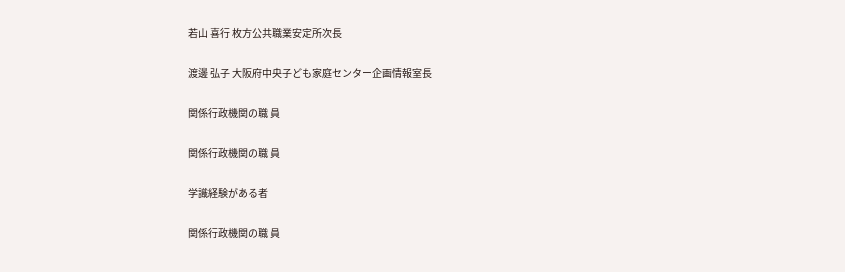若山 喜行 枚方公共職業安定所次長

渡邊 弘子 大阪府中央子ども家庭センター企画情報室長

関係行政機関の職 員

関係行政機関の職 員

学識経験がある者

関係行政機関の職 員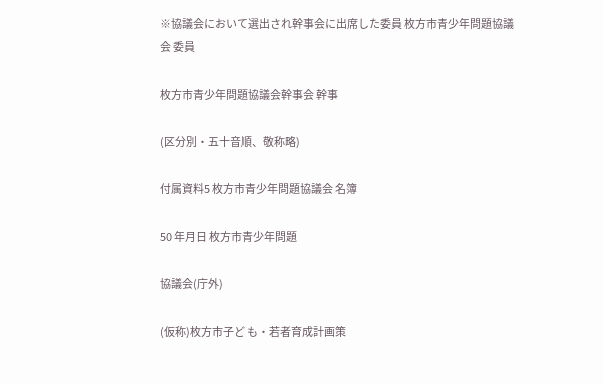※協議会において選出され幹事会に出席した委員 枚方市青少年問題協議会 委員

枚方市青少年問題協議会幹事会 幹事

(区分別・五十音順、敬称略)

付属資料5 枚方市青少年問題協議会 名簿

50 年月日 枚方市青少年問題

協議会(庁外)

(仮称)枚方市子ど も・若者育成計画策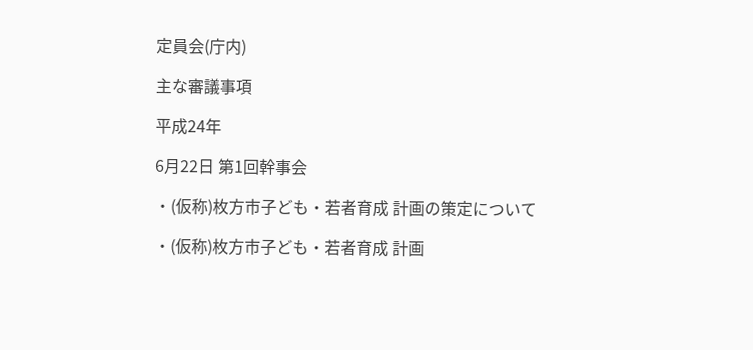定員会(庁内)

主な審議事項

平成24年

6月22日 第1回幹事会

・(仮称)枚方市子ども・若者育成 計画の策定について

・(仮称)枚方市子ども・若者育成 計画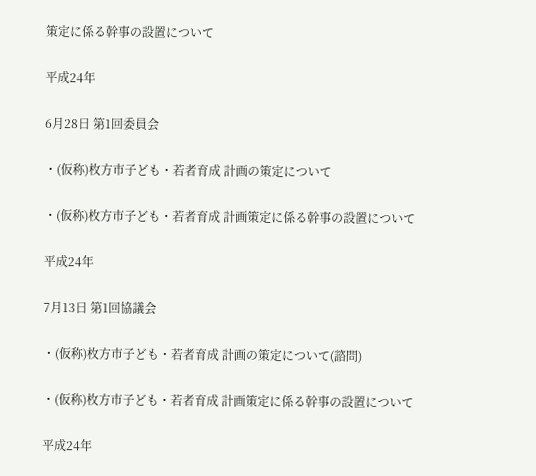策定に係る幹事の設置について

平成24年

6月28日 第1回委員会

・(仮称)枚方市子ども・若者育成 計画の策定について

・(仮称)枚方市子ども・若者育成 計画策定に係る幹事の設置について

平成24年

7月13日 第1回協議会

・(仮称)枚方市子ども・若者育成 計画の策定について(諮問)

・(仮称)枚方市子ども・若者育成 計画策定に係る幹事の設置について

平成24年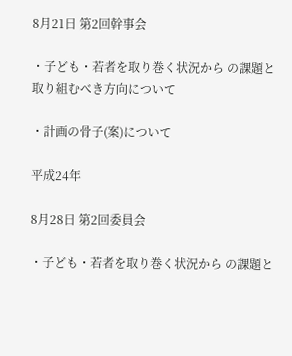8月21日 第2回幹事会

・子ども・若者を取り巻く状況から の課題と取り組むべき方向について

・計画の骨子(案)について

平成24年

8月28日 第2回委員会

・子ども・若者を取り巻く状況から の課題と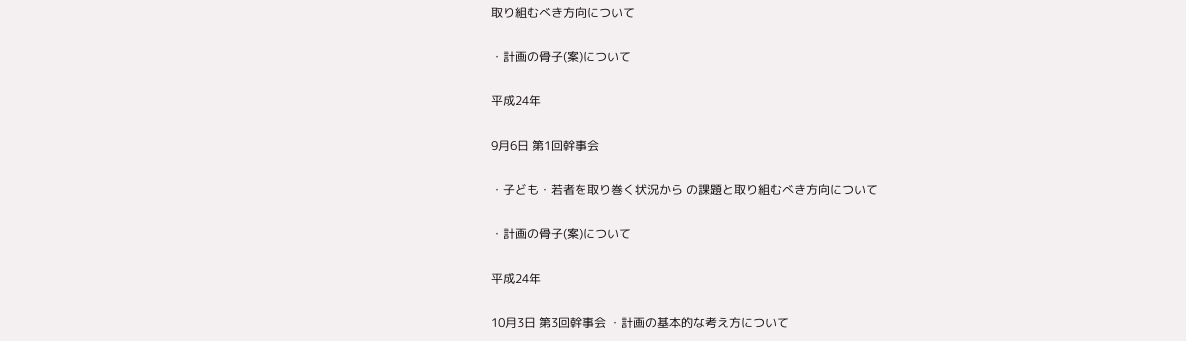取り組むべき方向について

・計画の骨子(案)について

平成24年

9月6日 第1回幹事会

・子ども・若者を取り巻く状況から の課題と取り組むべき方向について

・計画の骨子(案)について

平成24年

10月3日 第3回幹事会 ・計画の基本的な考え方について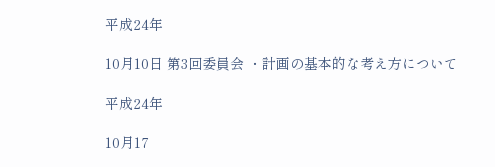平成24年

10月10日 第3回委員会 ・計画の基本的な考え方について

平成24年

10月17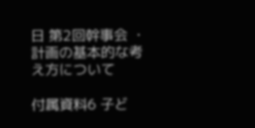日 第2回幹事会 ・計画の基本的な考え方について

付属資料6 子ど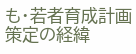も・若者育成計画策定の経緯